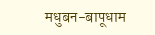मधुबन-बापूधाम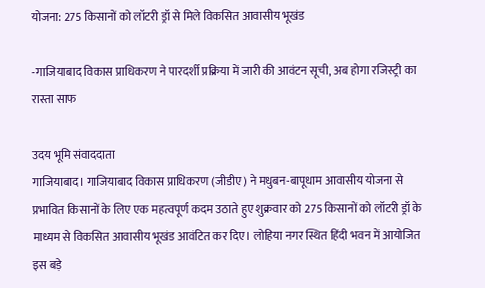योजना: 275 किसानों को लॉटरी ड्रॉ से मिले विकसित आवासीय भूखंड

-गाजियाबाद विकास प्राधिकरण ने पारदर्शी प्रक्रिया में जारी की आवंटन सूची, अब होगा रजिस्ट्री का रास्ता साफ

उदय भूमि संवाददाता
गाजियाबाद। गाजियाबाद विकास प्राधिकरण (जीडीए) ने मधुबन-बापूधाम आवासीय योजना से प्रभावित किसानों के लिए एक महत्वपूर्ण कदम उठाते हुए शुक्रवार को 275 किसानों को लॉटरी ड्रॉ के माध्यम से विकसित आवासीय भूखंड आवंटित कर दिए। लोहिया नगर स्थित हिंदी भवन में आयोजित इस बड़े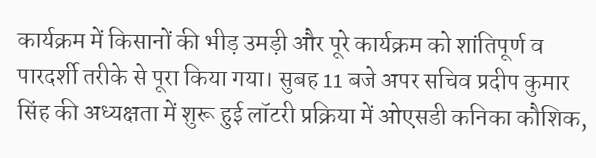कार्यक्रम में किसानों की भीड़ उमड़ी और पूरे कार्यक्रम को शांतिपूर्ण व पारदर्शी तरीके से पूरा किया गया। सुबह 11 बजे अपर सचिव प्रदीप कुमार सिंह की अध्यक्षता में शुरू हुई लॉटरी प्रक्रिया में ओएसडी कनिका कौशिक,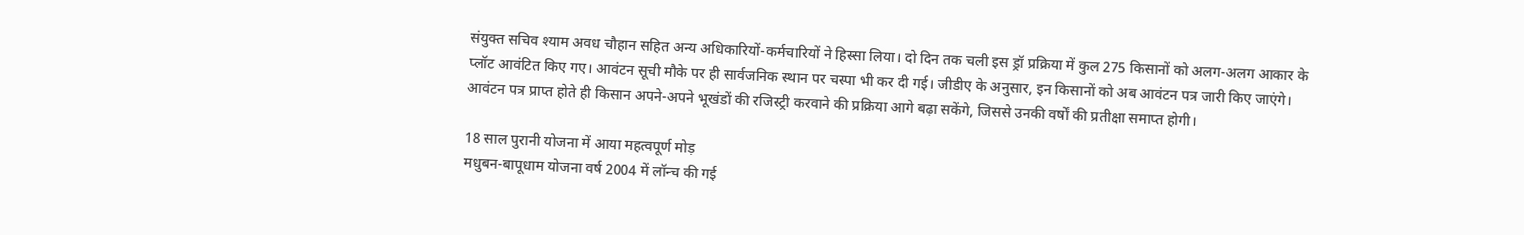संयुक्त सचिव श्याम अवध चौहान सहित अन्य अधिकारियों-कर्मचारियों ने हिस्सा लिया। दो दिन तक चली इस ड्रॉ प्रक्रिया में कुल 275 किसानों को अलग-अलग आकार के प्लॉट आवंटित किए गए। आवंटन सूची मौके पर ही सार्वजनिक स्थान पर चस्पा भी कर दी गई। जीडीए के अनुसार, इन किसानों को अब आवंटन पत्र जारी किए जाएंगे। आवंटन पत्र प्राप्त होते ही किसान अपने-अपने भूखंडों की रजिस्ट्री करवाने की प्रक्रिया आगे बढ़ा सकेंगे, जिससे उनकी वर्षों की प्रतीक्षा समाप्त होगी।

18 साल पुरानी योजना में आया महत्वपूर्ण मोड़
मधुबन-बापूधाम योजना वर्ष 2004 में लॉन्च की गई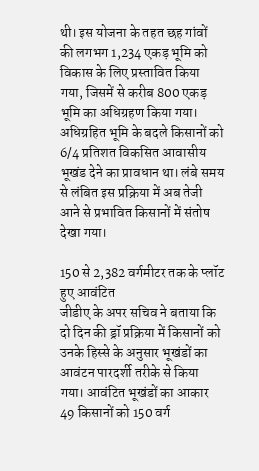थी। इस योजना के तहत छह गांवों की लगभग 1,234 एकड़ भूमि को विकास के लिए प्रस्तावित किया गया, जिसमें से करीब 800 एकड़ भूमि का अधिग्रहण किया गया। अधिग्रहित भूमि के बदले किसानों को 6/4 प्रतिशत विकसित आवासीय भूखंड देने का प्रावधान था। लंबे समय से लंबित इस प्रक्रिया में अब तेजी आने से प्रभावित किसानों में संतोष देखा गया।

150 से 2,382 वर्गमीटर तक के प्लॉट हुए आवंटित
जीडीए के अपर सचिव ने बताया कि दो दिन की ड्रॉ प्रक्रिया में किसानों को उनके हिस्से के अनुसार भूखंडों का आवंटन पारदर्शी तरीके से किया गया। आवंटित भूखंडों का आकार 49 किसानों को 150 वर्ग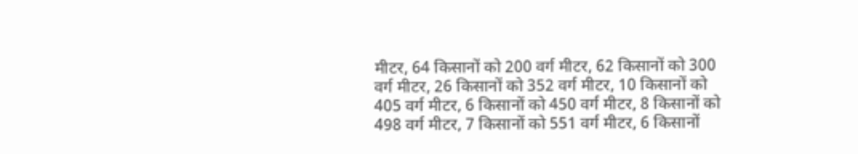मीटर, 64 किसानों को 200 वर्ग मीटर, 62 किसानों को 300 वर्ग मीटर, 26 किसानों को 352 वर्ग मीटर, 10 किसानों को 405 वर्ग मीटर, 6 किसानों को 450 वर्ग मीटर, 8 किसानों को 498 वर्ग मीटर, 7 किसानों को 551 वर्ग मीटर, 6 किसानों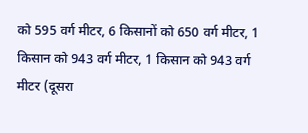को 595 वर्ग मीटर, 6 किसानों को 650 वर्ग मीटर, 1 किसान को 943 वर्ग मीटर, 1 किसान को 943 वर्ग मीटर (दूसरा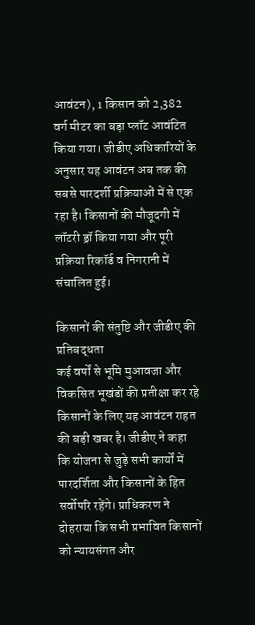आवंटन), 1 किसान को 2,382 वर्ग मीटर का बड़ा प्लॉट आवंटित किया गया। जीडीए अधिकारियों के अनुसार यह आवंटन अब तक की सबसे पारदर्शी प्रक्रियाओं में से एक रहा है। किसानों की मौजूदगी में लॉटरी ड्रॉ किया गया और पूरी प्रक्रिया रिकॉर्ड व निगरानी में संचालित हुई।

किसानों की संतुष्टि और जीडीए की प्रतिबद्धता
कई वर्षों से भूमि मुआवजा और विकसित भूखंडों की प्रतीक्षा कर रहे किसानों के लिए यह आवंटन राहत की बड़ी खबर है। जीडीए ने कहा कि योजना से जुड़े सभी कार्यों में पारदर्शिता और किसानों के हित सर्वोपरि रहेंगे। प्राधिकरण ने दोहराया कि सभी प्रभावित किसानों को न्यायसंगत और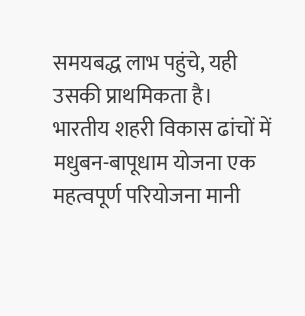समयबद्ध लाभ पहुंचे, यही उसकी प्राथमिकता है।
भारतीय शहरी विकास ढांचों में मधुबन-बापूधाम योजना एक महत्वपूर्ण परियोजना मानी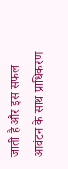जाती है और इस सफल आवंटन के साथ प्राधिकरण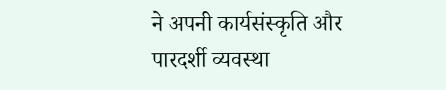ने अपनी कार्यसंस्कृति और पारदर्शी व्यवस्था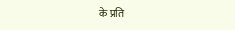के प्रति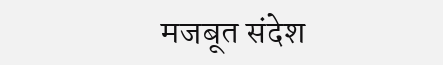मजबूत संदेश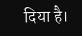दिया है।